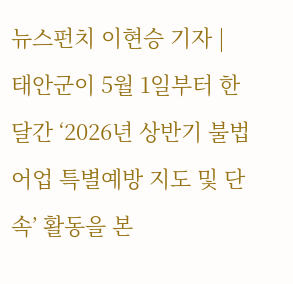뉴스펀치 이현승 기자 | 태안군이 5월 1일부터 한 달간 ‘2026년 상반기 불법어업 특별예방 지도 및 단속’ 활동을 본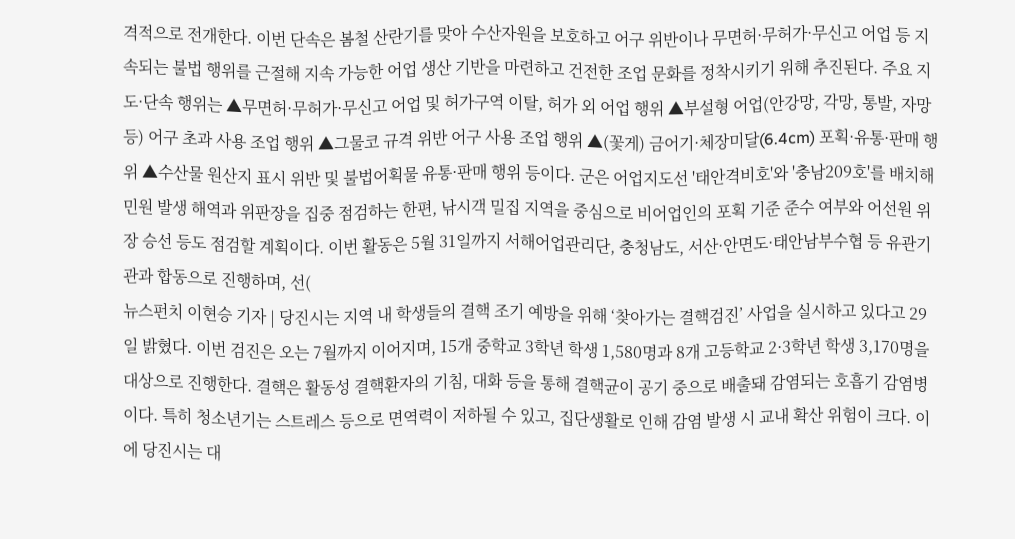격적으로 전개한다. 이번 단속은 봄철 산란기를 맞아 수산자원을 보호하고 어구 위반이나 무면허·무허가·무신고 어업 등 지속되는 불법 행위를 근절해 지속 가능한 어업 생산 기반을 마련하고 건전한 조업 문화를 정착시키기 위해 추진된다. 주요 지도·단속 행위는 ▲무면허·무허가·무신고 어업 및 허가구역 이탈, 허가 외 어업 행위 ▲부설형 어업(안강망, 각망, 통발, 자망 등) 어구 초과 사용 조업 행위 ▲그물코 규격 위반 어구 사용 조업 행위 ▲(꽃게) 금어기·체장미달(6.4cm) 포획·유통·판매 행위 ▲수산물 원산지 표시 위반 및 불법어획물 유통·판매 행위 등이다. 군은 어업지도선 '태안격비호'와 '충남209호'를 배치해 민원 발생 해역과 위판장을 집중 점검하는 한편, 낚시객 밀집 지역을 중심으로 비어업인의 포획 기준 준수 여부와 어선원 위장 승선 등도 점검할 계획이다. 이번 활동은 5월 31일까지 서해어업관리단, 충청남도, 서산·안면도·태안남부수협 등 유관기관과 합동으로 진행하며, 선(
뉴스펀치 이현승 기자 | 당진시는 지역 내 학생들의 결핵 조기 예방을 위해 ‘찾아가는 결핵검진’ 사업을 실시하고 있다고 29일 밝혔다. 이번 검진은 오는 7월까지 이어지며, 15개 중학교 3학년 학생 1,580명과 8개 고등학교 2·3학년 학생 3,170명을 대상으로 진행한다. 결핵은 활동성 결핵환자의 기침, 대화 등을 통해 결핵균이 공기 중으로 배출돼 감염되는 호흡기 감염병이다. 특히 청소년기는 스트레스 등으로 면역력이 저하될 수 있고, 집단생활로 인해 감염 발생 시 교내 확산 위험이 크다. 이에 당진시는 대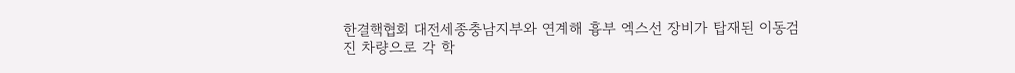한결핵협회 대전세종충남지부와 연계해 흉부 엑스선 장비가 탑재된 이동검진 차량으로 각 학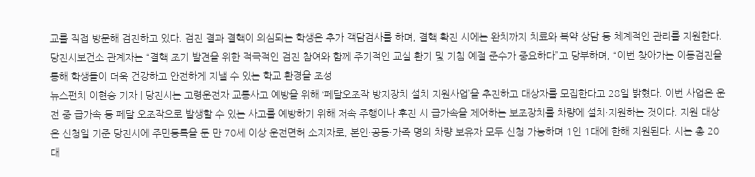교를 직접 방문해 검진하고 있다. 검진 결과 결핵이 의심되는 학생은 추가 객담검사를 하며, 결핵 확진 시에는 완치까지 치료와 복약 상담 등 체계적인 관리를 지원한다. 당진시보건소 관계자는 “결핵 조기 발견을 위한 적극적인 검진 참여와 함께 주기적인 교실 환기 및 기침 예절 준수가 중요하다”고 당부하며, “이번 찾아가는 이동검진을 통해 학생들이 더욱 건강하고 안전하게 지낼 수 있는 학교 환경을 조성
뉴스펀치 이현승 기자 | 당진시는 고령운전자 교통사고 예방을 위해 ‘페달오조작 방지장치 설치 지원사업’을 추진하고 대상자를 모집한다고 28일 밝혔다. 이번 사업은 운전 중 급가속 등 페달 오조작으로 발생할 수 있는 사고를 예방하기 위해 저속 주행이나 후진 시 급가속을 제어하는 보조장치를 차량에 설치·지원하는 것이다. 지원 대상은 신청일 기준 당진시에 주민등록을 둔 만 70세 이상 운전면허 소지자로, 본인·공동·가족 명의 차량 보유자 모두 신청 가능하며 1인 1대에 한해 지원된다. 시는 총 20대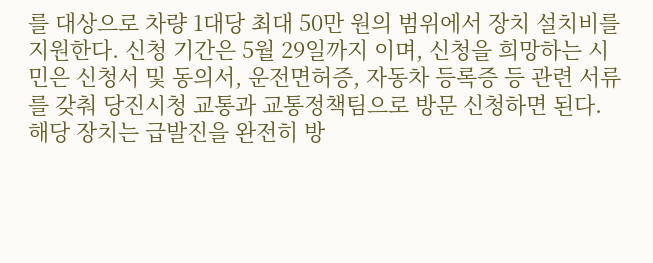를 대상으로 차량 1대당 최대 50만 원의 범위에서 장치 설치비를 지원한다. 신청 기간은 5월 29일까지 이며, 신청을 희망하는 시민은 신청서 및 동의서, 운전면허증, 자동차 등록증 등 관련 서류를 갖춰 당진시청 교통과 교통정책팀으로 방문 신청하면 된다. 해당 장치는 급발진을 완전히 방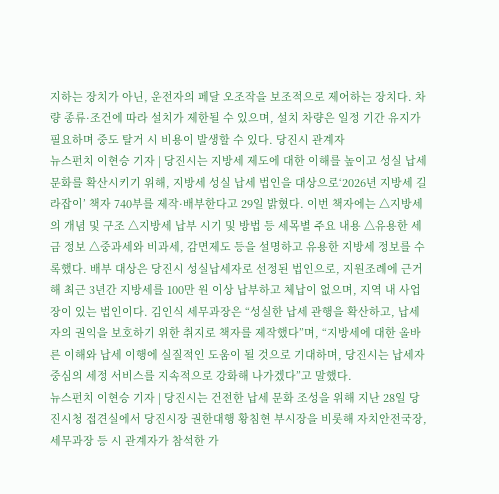지하는 장치가 아닌, 운전자의 페달 오조작을 보조적으로 제어하는 장치다. 차량 종류·조건에 따라 설치가 제한될 수 있으며, 설치 차량은 일정 기간 유지가 필요하며 중도 탈거 시 비용이 발생할 수 있다. 당진시 관계자
뉴스펀치 이현승 기자 | 당진시는 지방세 제도에 대한 이해를 높이고 성실 납세 문화를 확산시키기 위해, 지방세 성실 납세 법인을 대상으로‘2026년 지방세 길라잡이’ 책자 740부를 제작·배부한다고 29일 밝혔다. 이번 책자에는 △지방세의 개념 및 구조 △지방세 납부 시기 및 방법 등 세목별 주요 내용 △유용한 세금 정보 △중과세와 비과세, 감면제도 등을 설명하고 유용한 지방세 정보를 수록했다. 배부 대상은 당진시 성실납세자로 선정된 법인으로, 지원조례에 근거해 최근 3년간 지방세를 100만 원 이상 납부하고 체납이 없으며, 지역 내 사업장이 있는 법인이다. 김인식 세무과장은 “성실한 납세 관행을 확산하고, 납세자의 권익을 보호하기 위한 취지로 책자를 제작했다”며, “지방세에 대한 올바른 이해와 납세 이행에 실질적인 도움이 될 것으로 기대하며, 당진시는 납세자 중심의 세정 서비스를 지속적으로 강화해 나가겠다”고 말했다.
뉴스펀치 이현승 기자 | 당진시는 건전한 납세 문화 조성을 위해 지난 28일 당진시청 접견실에서 당진시장 권한대행 황침현 부시장을 비롯해 자치안전국장, 세무과장 등 시 관계자가 참석한 가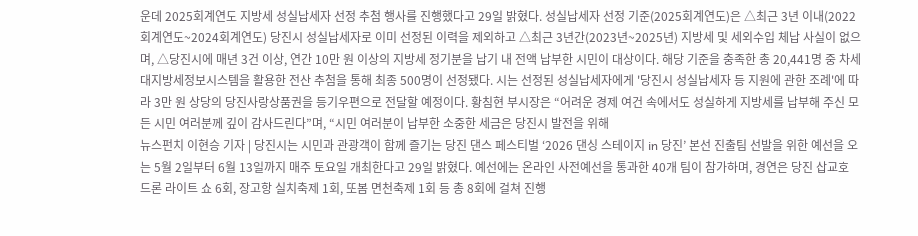운데 2025회계연도 지방세 성실납세자 선정 추첨 행사를 진행했다고 29일 밝혔다. 성실납세자 선정 기준(2025회계연도)은 △최근 3년 이내(2022회계연도~2024회계연도) 당진시 성실납세자로 이미 선정된 이력을 제외하고 △최근 3년간(2023년~2025년) 지방세 및 세외수입 체납 사실이 없으며, △당진시에 매년 3건 이상, 연간 10만 원 이상의 지방세 정기분을 납기 내 전액 납부한 시민이 대상이다. 해당 기준을 충족한 총 20,441명 중 차세대지방세정보시스템을 활용한 전산 추첨을 통해 최종 500명이 선정됐다. 시는 선정된 성실납세자에게 '당진시 성실납세자 등 지원에 관한 조례'에 따라 3만 원 상당의 당진사랑상품권을 등기우편으로 전달할 예정이다. 황침현 부시장은 “어려운 경제 여건 속에서도 성실하게 지방세를 납부해 주신 모든 시민 여러분께 깊이 감사드린다”며, “시민 여러분이 납부한 소중한 세금은 당진시 발전을 위해
뉴스펀치 이현승 기자 | 당진시는 시민과 관광객이 함께 즐기는 당진 댄스 페스티벌 ‘2026 댄싱 스테이지 in 당진’ 본선 진출팀 선발을 위한 예선을 오는 5월 2일부터 6월 13일까지 매주 토요일 개최한다고 29일 밝혔다. 예선에는 온라인 사전예선을 통과한 40개 팀이 참가하며, 경연은 당진 삽교호 드론 라이트 쇼 6회, 장고항 실치축제 1회, 또봄 면천축제 1회 등 총 8회에 걸쳐 진행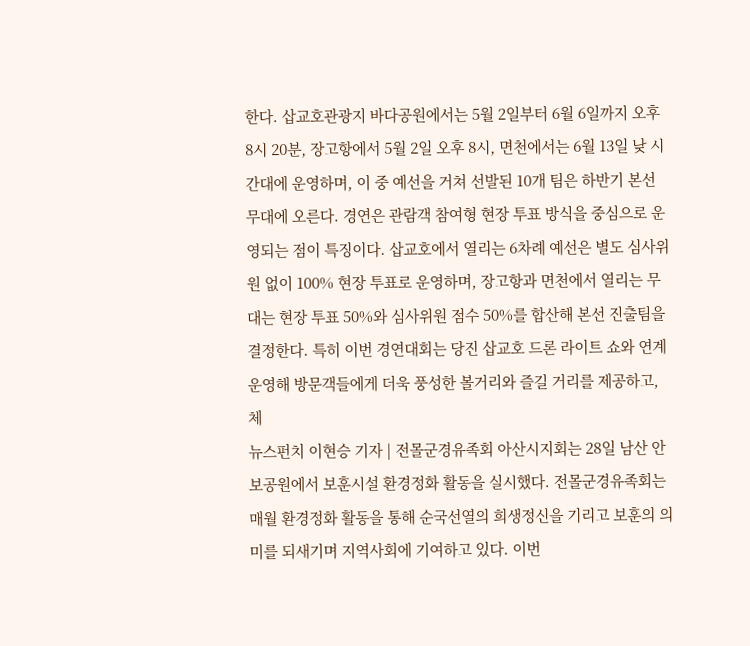한다. 삽교호관광지 바다공원에서는 5월 2일부터 6월 6일까지 오후 8시 20분, 장고항에서 5월 2일 오후 8시, 면천에서는 6월 13일 낮 시간대에 운영하며, 이 중 예선을 거쳐 선발된 10개 팀은 하반기 본선 무대에 오른다. 경연은 관람객 참여형 현장 투표 방식을 중심으로 운영되는 점이 특징이다. 삽교호에서 열리는 6차례 예선은 별도 심사위원 없이 100% 현장 투표로 운영하며, 장고항과 면천에서 열리는 무대는 현장 투표 50%와 심사위원 점수 50%를 합산해 본선 진출팀을 결정한다. 특히 이번 경연대회는 당진 삽교호 드론 라이트 쇼와 연계 운영해 방문객들에게 더욱 풍성한 볼거리와 즐길 거리를 제공하고, 체
뉴스펀치 이현승 기자 | 전몰군경유족회 아산시지회는 28일 남산 안보공원에서 보훈시설 환경정화 활동을 실시했다. 전몰군경유족회는 매월 환경정화 활동을 통해 순국선열의 희생정신을 기리고 보훈의 의미를 되새기며 지역사회에 기여하고 있다. 이번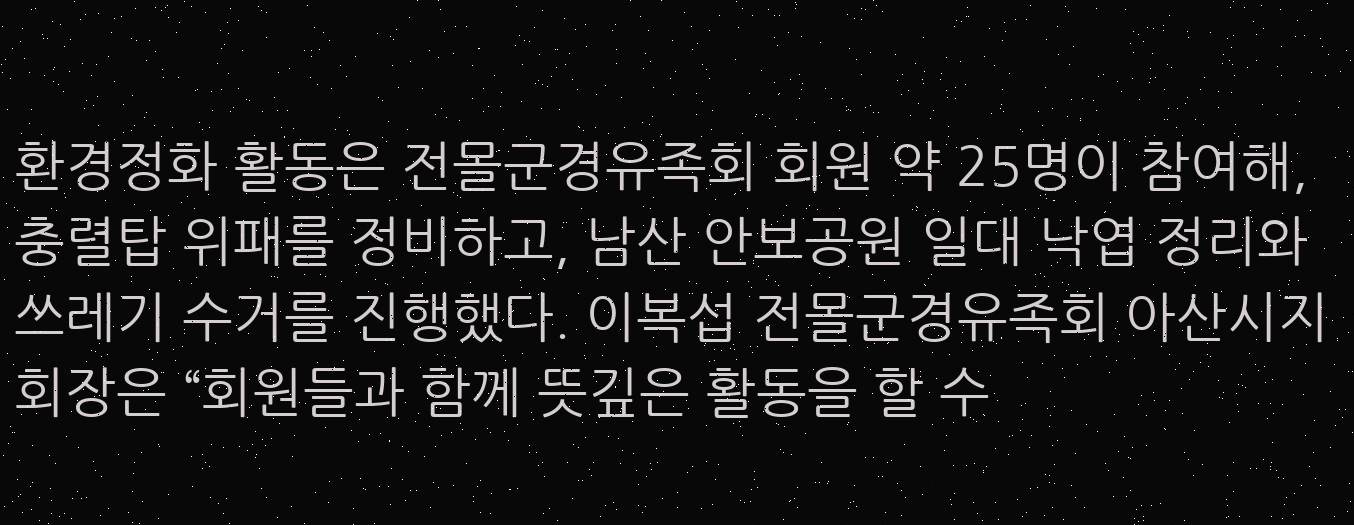환경정화 활동은 전몰군경유족회 회원 약 25명이 참여해, 충렬탑 위패를 정비하고, 남산 안보공원 일대 낙엽 정리와 쓰레기 수거를 진행했다. 이복섭 전몰군경유족회 아산시지회장은 “회원들과 함께 뜻깊은 활동을 할 수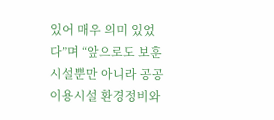있어 매우 의미 있었다”며 “앞으로도 보훈시설뿐만 아니라 공공 이용시설 환경정비와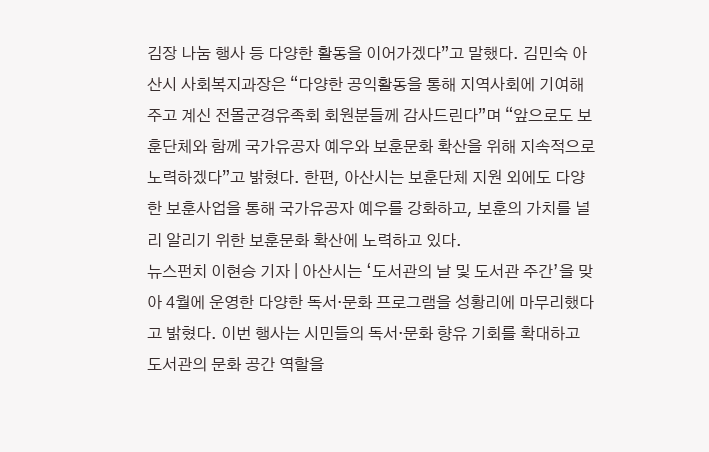김장 나눔 행사 등 다양한 활동을 이어가겠다”고 말했다. 김민숙 아산시 사회복지과장은 “다양한 공익활동을 통해 지역사회에 기여해 주고 계신 전몰군경유족회 회원분들께 감사드린다”며 “앞으로도 보훈단체와 함께 국가유공자 예우와 보훈문화 확산을 위해 지속적으로 노력하겠다”고 밝혔다. 한편, 아산시는 보훈단체 지원 외에도 다양한 보훈사업을 통해 국가유공자 예우를 강화하고, 보훈의 가치를 널리 알리기 위한 보훈문화 확산에 노력하고 있다.
뉴스펀치 이현승 기자 | 아산시는 ‘도서관의 날 및 도서관 주간’을 맞아 4월에 운영한 다양한 독서·문화 프로그램을 성황리에 마무리했다고 밝혔다. 이번 행사는 시민들의 독서·문화 향유 기회를 확대하고 도서관의 문화 공간 역할을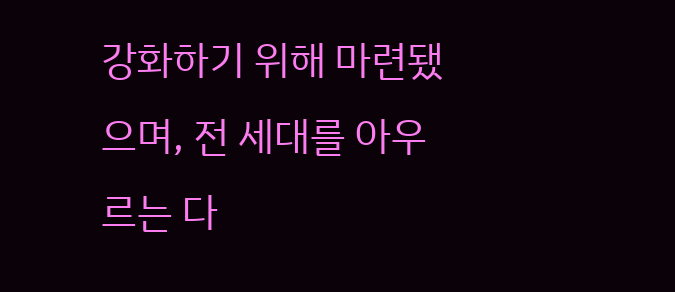강화하기 위해 마련됐으며, 전 세대를 아우르는 다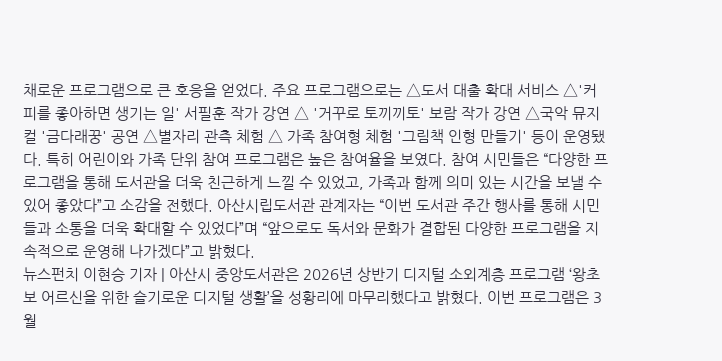채로운 프로그램으로 큰 호응을 얻었다. 주요 프로그램으로는 △도서 대출 확대 서비스 △'커피를 좋아하면 생기는 일' 서필훈 작가 강연 △ '거꾸로 토끼끼토' 보람 작가 강연 △국악 뮤지컬 '금다래꿍' 공연 △별자리 관측 체험 △ 가족 참여형 체험 '그림책 인형 만들기' 등이 운영됐다. 특히 어린이와 가족 단위 참여 프로그램은 높은 참여율을 보였다. 참여 시민들은 “다양한 프로그램을 통해 도서관을 더욱 친근하게 느낄 수 있었고, 가족과 함께 의미 있는 시간을 보낼 수 있어 좋았다”고 소감을 전했다. 아산시립도서관 관계자는 “이번 도서관 주간 행사를 통해 시민들과 소통을 더욱 확대할 수 있었다”며 “앞으로도 독서와 문화가 결합된 다양한 프로그램을 지속적으로 운영해 나가겠다”고 밝혔다.
뉴스펀치 이현승 기자 | 아산시 중앙도서관은 2026년 상반기 디지털 소외계층 프로그램 ‘왕초보 어르신을 위한 슬기로운 디지털 생활’을 성황리에 마무리했다고 밝혔다. 이번 프로그램은 3월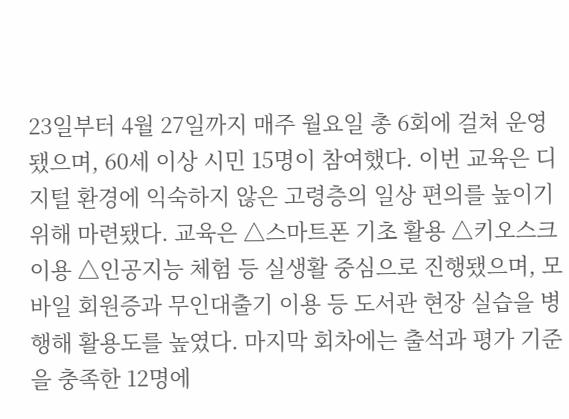23일부터 4월 27일까지 매주 월요일 총 6회에 걸쳐 운영됐으며, 60세 이상 시민 15명이 참여했다. 이번 교육은 디지털 환경에 익숙하지 않은 고령층의 일상 편의를 높이기 위해 마련됐다. 교육은 △스마트폰 기초 활용 △키오스크 이용 △인공지능 체험 등 실생활 중심으로 진행됐으며, 모바일 회원증과 무인대출기 이용 등 도서관 현장 실습을 병행해 활용도를 높였다. 마지막 회차에는 출석과 평가 기준을 충족한 12명에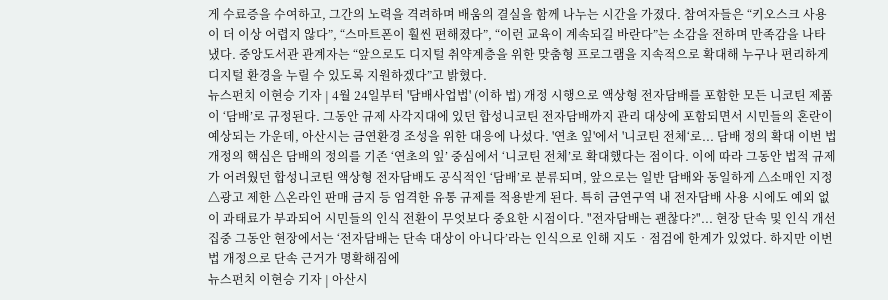게 수료증을 수여하고, 그간의 노력을 격려하며 배움의 결실을 함께 나누는 시간을 가졌다. 참여자들은 “키오스크 사용이 더 이상 어렵지 않다”, “스마트폰이 훨씬 편해졌다”, “이런 교육이 계속되길 바란다”는 소감을 전하며 만족감을 나타냈다. 중앙도서관 관계자는 “앞으로도 디지털 취약계층을 위한 맞춤형 프로그램을 지속적으로 확대해 누구나 편리하게 디지털 환경을 누릴 수 있도록 지원하겠다”고 밝혔다.
뉴스펀치 이현승 기자 | 4월 24일부터 '담배사업법' (이하 법) 개정 시행으로 액상형 전자담배를 포함한 모든 니코틴 제품이 ‘담배’로 규정된다. 그동안 규제 사각지대에 있던 합성니코틴 전자담배까지 관리 대상에 포함되면서 시민들의 혼란이 예상되는 가운데, 아산시는 금연환경 조성을 위한 대응에 나섰다. '연초 잎'에서 '니코틴 전체‘로... 담배 정의 확대 이번 법 개정의 핵심은 담배의 정의를 기존 ‘연초의 잎’ 중심에서 ‘니코틴 전체’로 확대했다는 점이다. 이에 따라 그동안 법적 규제가 어려웠던 합성니코틴 액상형 전자담배도 공식적인 ‘담배’로 분류되며, 앞으로는 일반 담배와 동일하게 △소매인 지정 △광고 제한 △온라인 판매 금지 등 엄격한 유통 규제를 적용받게 된다. 특히 금연구역 내 전자담배 사용 시에도 예외 없이 과태료가 부과되어 시민들의 인식 전환이 무엇보다 중요한 시점이다. "전자담배는 괜찮다?"... 현장 단속 및 인식 개선 집중 그동안 현장에서는 ‘전자담배는 단속 대상이 아니다’라는 인식으로 인해 지도‧점검에 한계가 있었다. 하지만 이번 법 개정으로 단속 근거가 명확해짐에
뉴스펀치 이현승 기자 | 아산시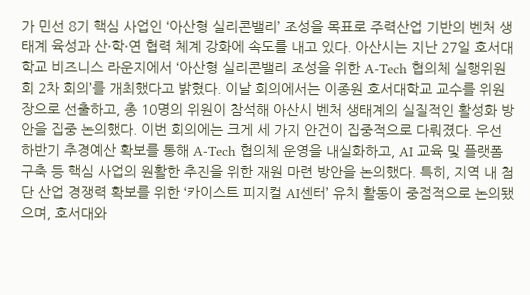가 민선 8기 핵심 사업인 ‘아산형 실리콘밸리’ 조성을 목표로 주력산업 기반의 벤처 생태계 육성과 산·학·연 협력 체계 강화에 속도를 내고 있다. 아산시는 지난 27일 호서대학교 비즈니스 라운지에서 ‘아산형 실리콘밸리 조성을 위한 A-Tech 협의체 실행위원회 2차 회의’를 개최했다고 밝혔다. 이날 회의에서는 이종원 호서대학교 교수를 위원장으로 선출하고, 총 10명의 위원이 참석해 아산시 벤처 생태계의 실질적인 활성화 방안을 집중 논의했다. 이번 회의에는 크게 세 가지 안건이 집중적으로 다뤄졌다. 우선 하반기 추경예산 확보를 통해 A-Tech 협의체 운영을 내실화하고, AI 교육 및 플랫폼 구축 등 핵심 사업의 원활한 추진을 위한 재원 마련 방안을 논의했다. 특히, 지역 내 첨단 산업 경쟁력 확보를 위한 ‘카이스트 피지컬 AI센터’ 유치 활동이 중점적으로 논의됐으며, 호서대와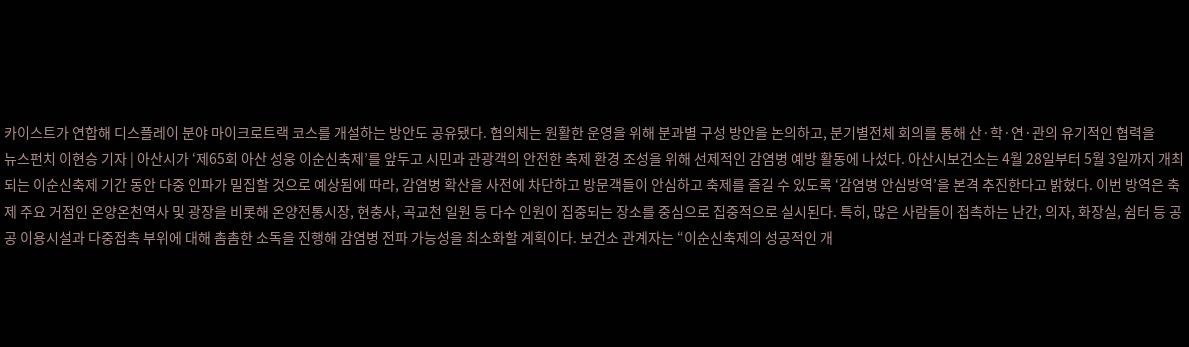카이스트가 연합해 디스플레이 분야 마이크로트랙 코스를 개설하는 방안도 공유됐다. 협의체는 원활한 운영을 위해 분과별 구성 방안을 논의하고, 분기별전체 회의를 통해 산·학·연·관의 유기적인 협력을
뉴스펀치 이현승 기자 | 아산시가 ‘제65회 아산 성웅 이순신축제’를 앞두고 시민과 관광객의 안전한 축제 환경 조성을 위해 선제적인 감염병 예방 활동에 나섰다. 아산시보건소는 4월 28일부터 5월 3일까지 개최되는 이순신축제 기간 동안 다중 인파가 밀집할 것으로 예상됨에 따라, 감염병 확산을 사전에 차단하고 방문객들이 안심하고 축제를 즐길 수 있도록 ‘감염병 안심방역’을 본격 추진한다고 밝혔다. 이번 방역은 축제 주요 거점인 온양온천역사 및 광장을 비롯해 온양전통시장, 현충사, 곡교천 일원 등 다수 인원이 집중되는 장소를 중심으로 집중적으로 실시된다. 특히, 많은 사람들이 접촉하는 난간, 의자, 화장실, 쉼터 등 공공 이용시설과 다중접촉 부위에 대해 촘촘한 소독을 진행해 감염병 전파 가능성을 최소화할 계획이다. 보건소 관계자는 “이순신축제의 성공적인 개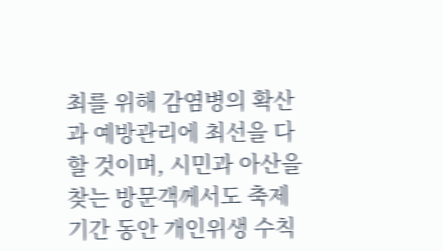최를 위해 감염병의 확산과 예방관리에 최선을 다할 것이며, 시민과 아산을 찾는 방문객께서도 축제 기간 동안 개인위생 수칙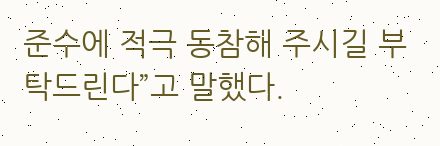준수에 적극 동참해 주시길 부탁드린다”고 말했다.